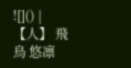![]() | 【人】 飛鳥 悠凛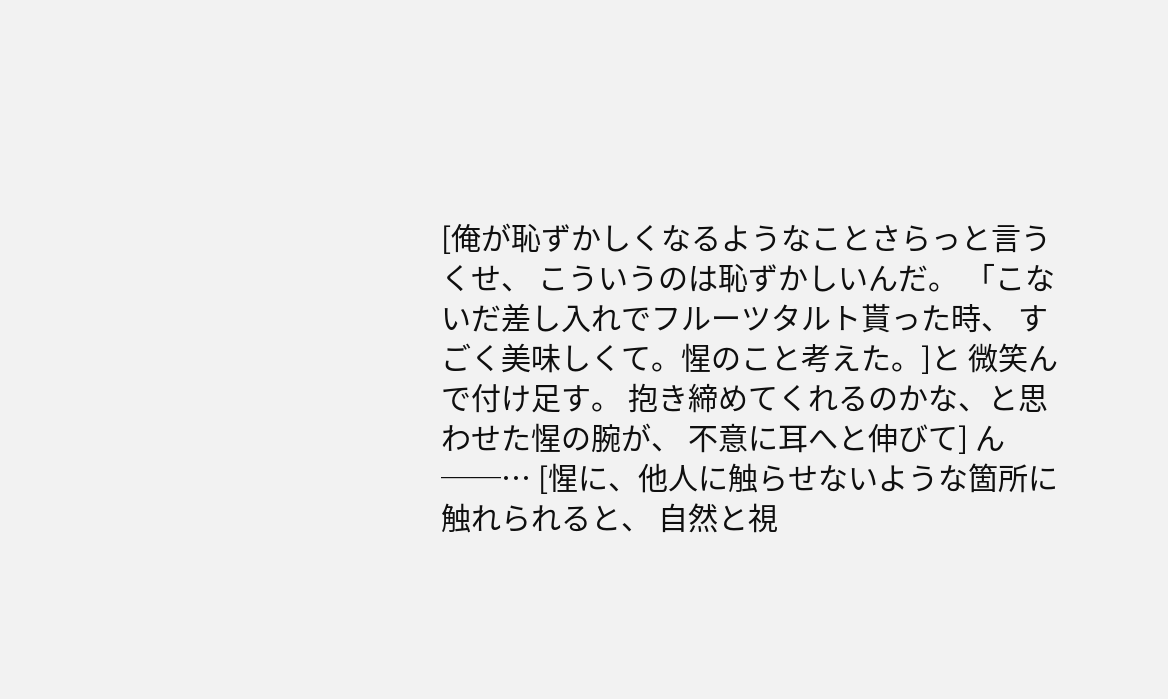[俺が恥ずかしくなるようなことさらっと言うくせ、 こういうのは恥ずかしいんだ。 「こないだ差し入れでフルーツタルト貰った時、 すごく美味しくて。惺のこと考えた。]と 微笑んで付け足す。 抱き締めてくれるのかな、と思わせた惺の腕が、 不意に耳へと伸びて] ん──… [惺に、他人に触らせないような箇所に触れられると、 自然と視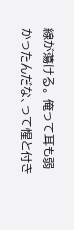線が蕩ける。 俺って耳も弱かったんだな、って惺と付き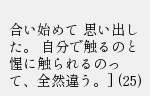合い始めて 思い出した。 自分で触るのと惺に触られるのって、全然違う。] (25)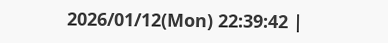2026/01/12(Mon) 22:39:42 |